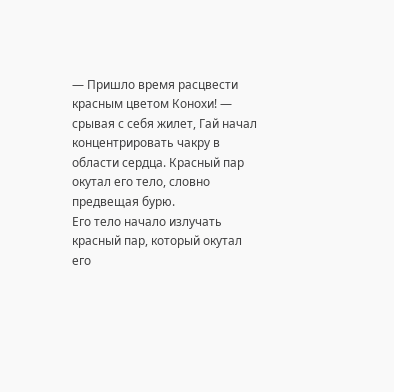— Пришло время расцвести красным цветом Конохи! — срывая с себя жилет, Гай начал концентрировать чакру в области сердца. Красный пар окутал его тело, словно предвещая бурю.
Его тело начало излучать красный пар, который окутал его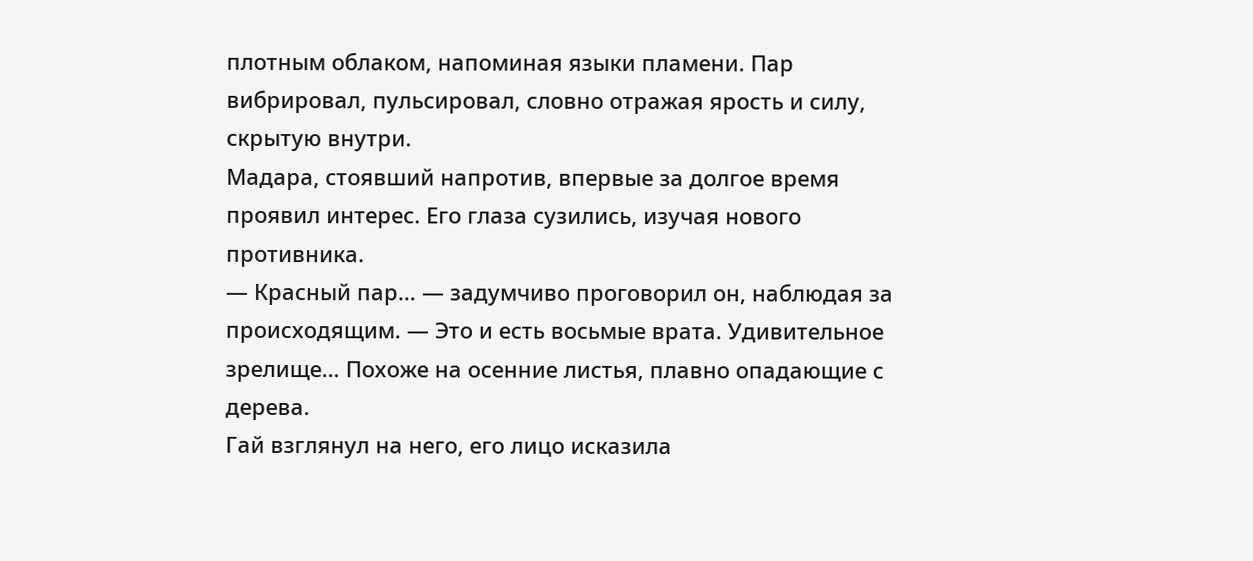плотным облаком, напоминая языки пламени. Пар вибрировал, пульсировал, словно отражая ярость и силу, скрытую внутри.
Мадара, стоявший напротив, впервые за долгое время проявил интерес. Его глаза сузились, изучая нового противника.
— Красный пар… — задумчиво проговорил он, наблюдая за происходящим. — Это и есть восьмые врата. Удивительное зрелище… Похоже на осенние листья, плавно опадающие с дерева.
Гай взглянул на него, его лицо исказила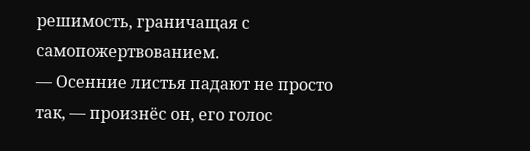решимость, граничащая с самопожертвованием.
— Осенние листья падают не просто так, — произнёс он, его голос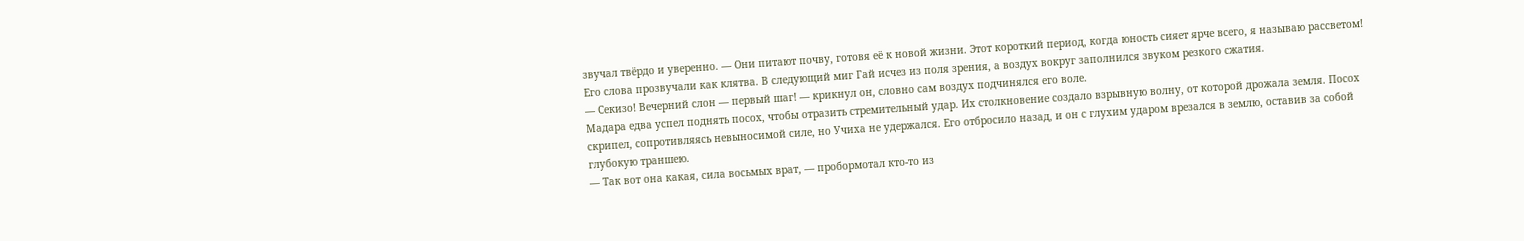звучал твёрдо и уверенно. — Они питают почву, готовя её к новой жизни. Этот короткий период, когда юность сияет ярче всего, я называю рассветом!
Его слова прозвучали как клятва. В следующий миг Гай исчез из поля зрения, а воздух вокруг заполнился звуком резкого сжатия.
— Секизо! Вечерний слон — первый шаг! — крикнул он, словно сам воздух подчинялся его воле.
Мадара едва успел поднять посох, чтобы отразить стремительный удар. Их столкновение создало взрывную волну, от которой дрожала земля. Посох скрипел, сопротивляясь невыносимой силе, но Учиха не удержался. Его отбросило назад, и он с глухим ударом врезался в землю, оставив за собой глубокую траншею.
— Так вот она какая, сила восьмых врат, — пробормотал кто-то из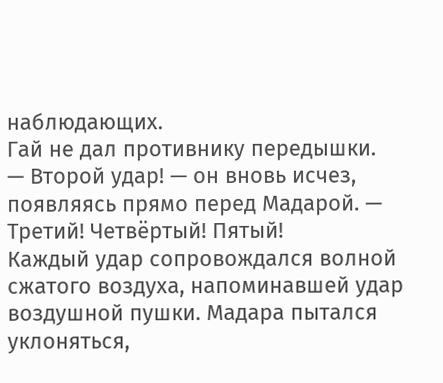наблюдающих.
Гай не дал противнику передышки.
— Второй удар! — он вновь исчез, появляясь прямо перед Мадарой. — Третий! Четвёртый! Пятый!
Каждый удар сопровождался волной сжатого воздуха, напоминавшей удар воздушной пушки. Мадара пытался уклоняться,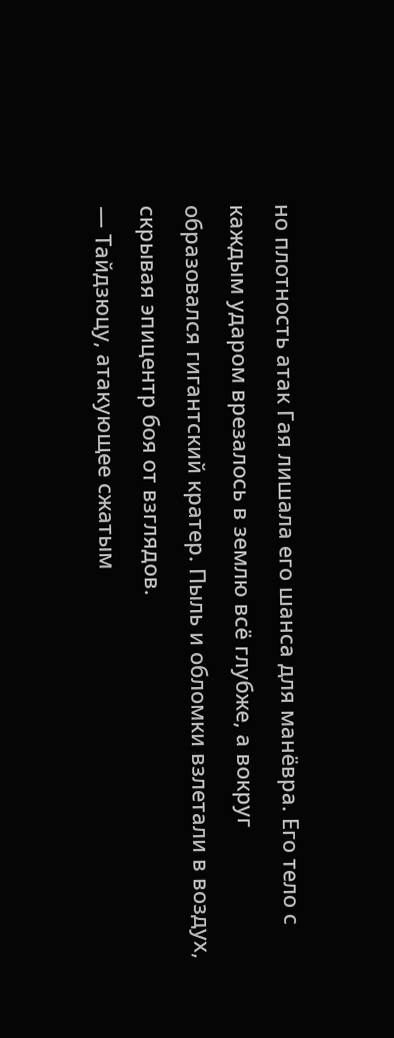но плотность атак Гая лишала его шанса для манёвра. Его тело с каждым ударом врезалось в землю всё глубже, а вокруг образовался гигантский кратер. Пыль и обломки взлетали в воздух, скрывая эпицентр боя от взглядов.
— Тайдзюцу, атакующее сжатым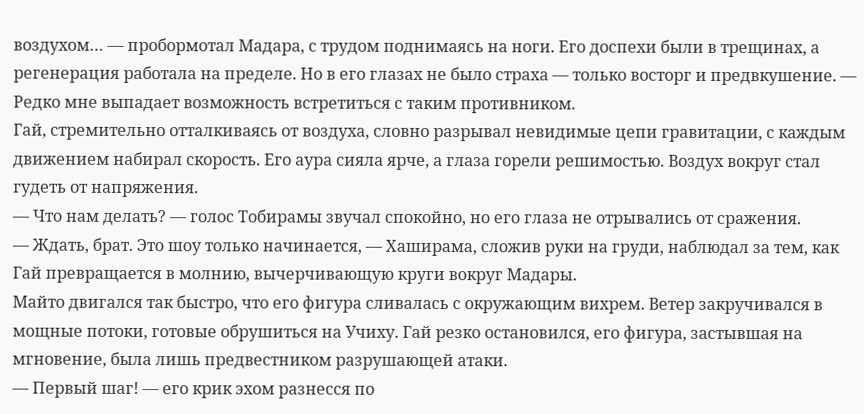воздухом… — пробормотал Мадара, с трудом поднимаясь на ноги. Его доспехи были в трещинах, а регенерация работала на пределе. Но в его глазах не было страха — только восторг и предвкушение. — Редко мне выпадает возможность встретиться с таким противником.
Гай, стремительно отталкиваясь от воздуха, словно разрывал невидимые цепи гравитации, с каждым движением набирал скорость. Его аура сияла ярче, а глаза горели решимостью. Воздух вокруг стал гудеть от напряжения.
— Что нам делать? — голос Тобирамы звучал спокойно, но его глаза не отрывались от сражения.
— Ждать, брат. Это шоу только начинается, — Хаширама, сложив руки на груди, наблюдал за тем, как Гай превращается в молнию, вычерчивающую круги вокруг Мадары.
Майто двигался так быстро, что его фигура сливалась с окружающим вихрем. Ветер закручивался в мощные потоки, готовые обрушиться на Учиху. Гай резко остановился, его фигура, застывшая на мгновение, была лишь предвестником разрушающей атаки.
— Первый шаг! — его крик эхом разнесся по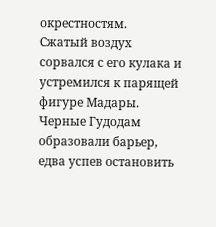окрестностям.
Сжатый воздух сорвался с его кулака и устремился к парящей фигуре Мадары. Черные Гудодам образовали барьер, едва успев остановить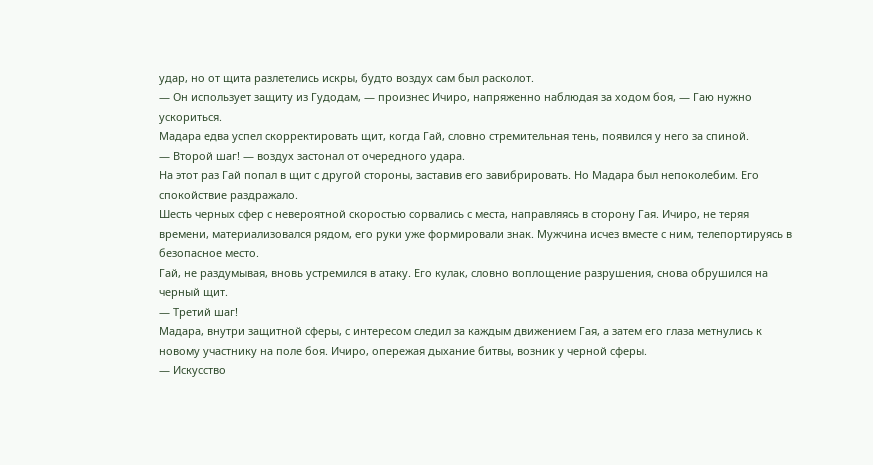удар, но от щита разлетелись искры, будто воздух сам был расколот.
— Он использует защиту из Гудодам, — произнес Ичиро, напряженно наблюдая за ходом боя, — Гаю нужно ускориться.
Мадара едва успел скорректировать щит, когда Гай, словно стремительная тень, появился у него за спиной.
— Второй шаг! — воздух застонал от очередного удара.
На этот раз Гай попал в щит с другой стороны, заставив его завибрировать. Но Мадара был непоколебим. Его спокойствие раздражало.
Шесть черных сфер с невероятной скоростью сорвались с места, направляясь в сторону Гая. Ичиро, не теряя времени, материализовался рядом, его руки уже формировали знак. Мужчина исчез вместе с ним, телепортируясь в безопасное место.
Гай, не раздумывая, вновь устремился в атаку. Его кулак, словно воплощение разрушения, снова обрушился на черный щит.
— Третий шаг!
Мадара, внутри защитной сферы, с интересом следил за каждым движением Гая, а затем его глаза метнулись к новому участнику на поле боя. Ичиро, опережая дыхание битвы, возник у черной сферы.
— Искусство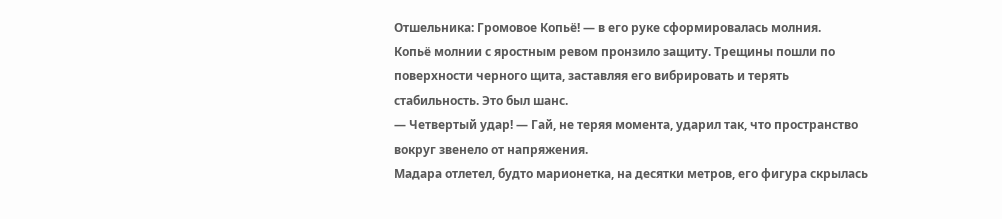Отшельника: Громовое Копьё! — в его руке сформировалась молния.
Копьё молнии с яростным ревом пронзило защиту. Трещины пошли по поверхности черного щита, заставляя его вибрировать и терять стабильность. Это был шанс.
— Четвертый удар! — Гай, не теряя момента, ударил так, что пространство вокруг звенело от напряжения.
Мадара отлетел, будто марионетка, на десятки метров, его фигура скрылась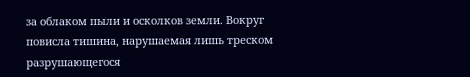за облаком пыли и осколков земли. Вокруг повисла тишина, нарушаемая лишь треском разрушающегося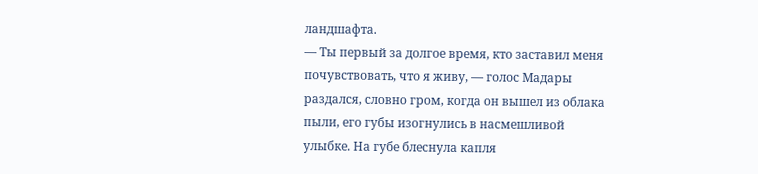ландшафта.
— Ты первый за долгое время, кто заставил меня почувствовать, что я живу, — голос Мадары раздался, словно гром, когда он вышел из облака пыли, его губы изогнулись в насмешливой улыбке. На губе блеснула капля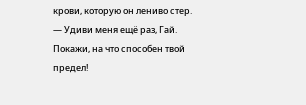крови, которую он лениво стер. — Удиви меня ещё раз, Гай. Покажи, на что способен твой предел!